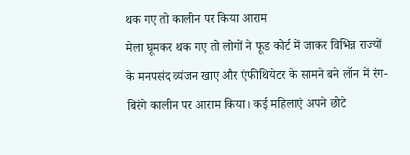थक गए तो कालीन पर किया आराम
मेला घूमकर थक गए तो लोगों ने फूड कोर्ट में जाकर विभिन्न राज्यों के मनपसंद व्यंजन खाए और एंफीथियेटर के सामने बने लॉन में रंग-बिरंगे कालीन पर आराम किया। कई महिलाएं अपने छोटे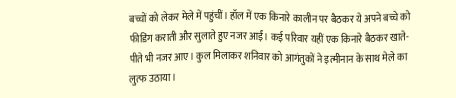बच्चों को लेकर मेले में पहुंचीं। हॉल में एक किनारे कालीन पर बैठकर ये अपने बच्चे को फीडिंग कराती और सुलाते हुए नजर आईं। कई परिवार यहीं एक किनारे बैठकर खाते-पीते भी नजर आए। कुल मिलाकर शनिवार को आगंतुकों ने इत्मीनान के साथ मेले का लुत्फ उठाया।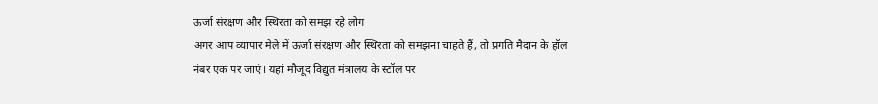ऊर्जा संरक्षण और स्थिरता को समझ रहे लोग
अगर आप व्यापार मेले में ऊर्जा संरक्षण और स्थिरता को समझना चाहते हैं, तो प्रगति मैदान के हॉल नंबर एक पर जाएं। यहां मौजूद विद्युत मंत्रालय के स्टॉल पर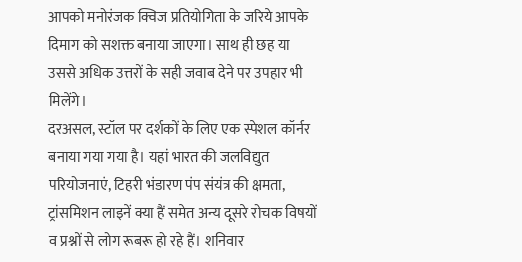आपको मनोरंजक क्विज प्रतियोगिता के जरिये आपके दिमाग को सशक्त बनाया जाएगा। साथ ही छह या उससे अधिक उत्तरों के सही जवाब देने पर उपहार भी मिलेंगे।
दरअसल, स्टॉल पर दर्शकों के लिए एक स्पेशल कॉर्नर बनाया गया गया है। यहां भारत की जलविद्युत परियोजनाएं, टिहरी भंडारण पंप संयंत्र की क्षमता, ट्रांसमिशन लाइनें क्या हैं समेत अन्य दूसरे रोचक विषयों व प्रश्नों से लोग रूबरू हो रहे हैं। शनिवार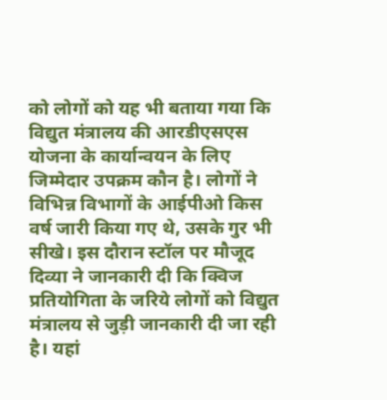को लोगों को यह भी बताया गया कि विद्युत मंत्रालय की आरडीएसएस योजना के कार्यान्वयन के लिए जिम्मेदार उपक्रम कौन है। लोगों ने विभिन्न विभागों के आईपीओ किस वर्ष जारी किया गए थे, उसके गुर भी सीखे। इस दौरान स्टॉल पर मौजूद दिव्या ने जानकारी दी कि क्विज प्रतियोगिता के जरिये लोगों को विद्युत मंत्रालय से जुड़ी जानकारी दी जा रही है। यहां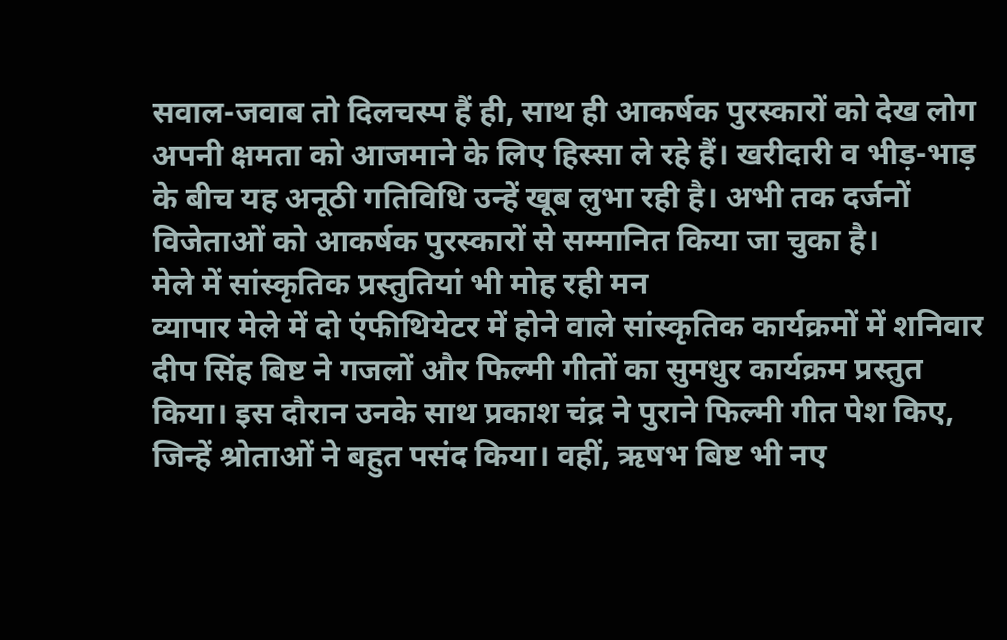सवाल-जवाब तो दिलचस्प हैं ही, साथ ही आकर्षक पुरस्कारों को देख लोग अपनी क्षमता को आजमाने के लिए हिस्सा ले रहे हैं। खरीदारी व भीड़-भाड़ के बीच यह अनूठी गतिविधि उन्हें खूब लुभा रही है। अभी तक दर्जनों विजेताओं को आकर्षक पुरस्कारों से सम्मानित किया जा चुका है।
मेले में सांस्कृतिक प्रस्तुतियां भी मोह रही मन
व्यापार मेले में दो एंफीथियेटर में होने वाले सांस्कृतिक कार्यक्रमों में शनिवार दीप सिंह बिष्ट ने गजलों और फिल्मी गीतों का सुमधुर कार्यक्रम प्रस्तुत किया। इस दौरान उनके साथ प्रकाश चंद्र ने पुराने फिल्मी गीत पेश किए, जिन्हें श्रोताओं ने बहुत पसंद किया। वहीं, ऋषभ बिष्ट भी नए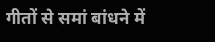गीतों से समां बांधने में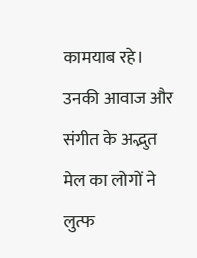कामयाब रहे। उनकी आवाज और संगीत के अद्भुत मेल का लोगों ने लुत्फ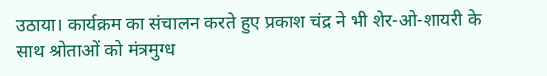उठाया। कार्यक्रम का संचालन करते हुए प्रकाश चंद्र ने भी शेर-ओ-शायरी के साथ श्रोताओं को मंत्रमुग्ध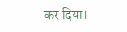कर दिया।